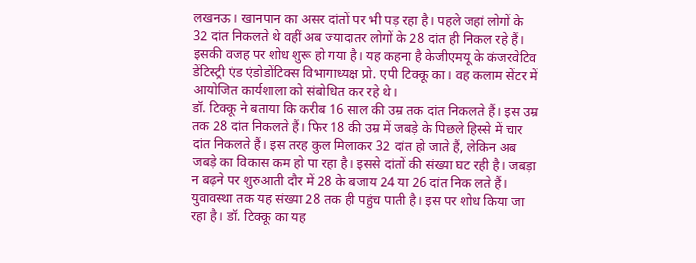लखनऊ। खानपान का असर दांतों पर भी पड़ रहा है। पहले जहां लोगों के 32 दांत निकलते थे वहीं अब ज्यादातर लोगों के 28 दांत ही निकल रहे हैं। इसकी वजह पर शोध शुरू हो गया है। यह कहना है केजीएमयू के कंजरवेटिव डेंटिस्ट्री एंड एंडोडोंटिक्स विभागाध्यक्ष प्रो. एपी टिक्कू का। वह कलाम सेंटर में आयोजित कार्यशाला को संबोधित कर रहे थे।
डॉ. टिक्कू ने बताया कि करीब 16 साल की उम्र तक दांत निकलते हैं। इस उम्र तक 28 दांत निकलते हैं। फिर 18 की उम्र में जबड़े के पिछले हिस्से में चार दांत निकलते हैं। इस तरह कुल मिलाकर 32 दांत हो जाते हैं, लेकिन अब जबड़े का विकास कम हो पा रहा है। इससे दांतों की संख्या घट रही है। जबड़ा न बढ़ने पर शुरुआती दौर में 28 के बजाय 24 या 26 दांत निक लते हैं। युवावस्था तक यह संख्या 28 तक ही पहुंच पाती है। इस पर शोध किया जा रहा है। डॉ. टिक्कू का यह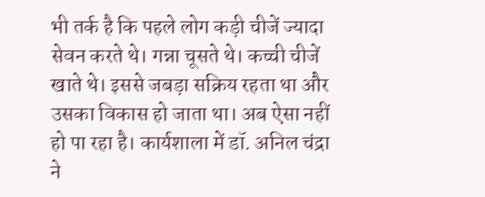भी तर्क है कि पहले लोग कड़ी चीजें ज्यादा सेवन करते थे। गन्ना चूसते थे। कच्ची चीजें खाते थे। इससे जबड़ा सक्रिय रहता था और उसका विकास हो जाता था। अब ऐसा नहीं हो पा रहा है। कार्यशाला में डॉ. अनिल चंद्रा ने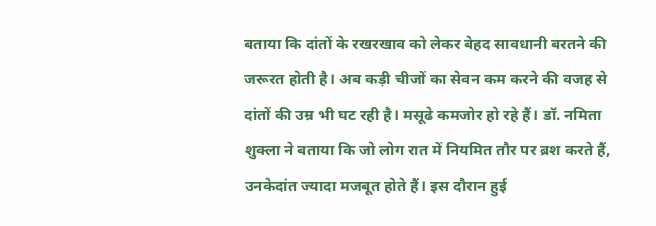बताया कि दांतों के रखरखाव को लेकर बेहद सावधानी बरतने की जरूरत होती है। अब कड़ी चीजों का सेवन कम करने की वजह से दांतों की उम्र भी घट रही है। मसूढे कमजोर हो रहे हैं। डॉ. नमिता शुक्ला ने बताया कि जो लोग रात में नियमित तौर पर ब्रश करते हैं, उनकेदांत ज्यादा मजबूत होते हैं। इस दौरान हुई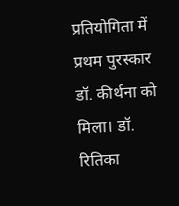प्रतियोगिता में प्रथम पुरस्कार डॉ. कीर्थना को मिला। डॉ. रितिका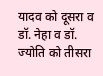यादव को दूसरा व डॉ. नेहा व डॉ. ज्योति को तीसरा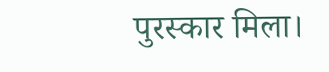पुरस्कार मिला।